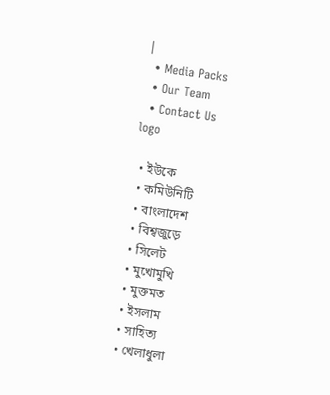|
  • Media Packs
  • Our Team
  • Contact Us
logo

  • ইউকে
  • কমিউনিটি
  • বাংলাদেশ
  • বিশ্বজুড়ে
  • সিলেট
  • মুখোমুখি
  • মুক্তমত
  • ইসলাম
  • সাহিত্য
  • খেলাধুলা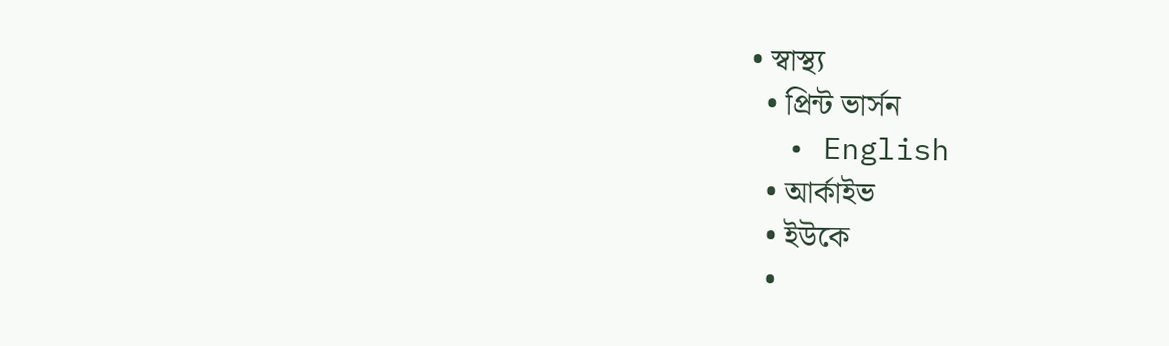• স্বাস্থ্য
  • প্রিন্ট ভার্সন
  • English
  • আর্কাইভ
  • ইউকে
  •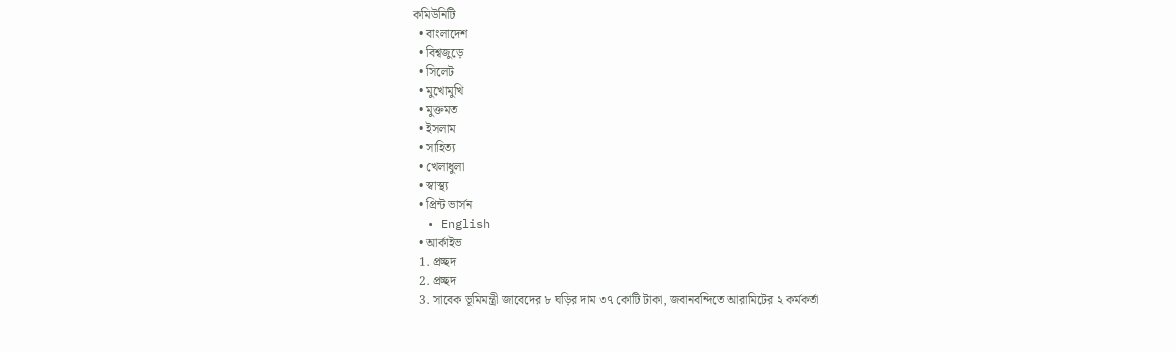কমিউনিটি
  • বাংলাদেশ
  • বিশ্বজুড়ে
  • সিলেট
  • মুখোমুখি
  • মুক্তমত
  • ইসলাম
  • সাহিত্য
  • খেলাধুলা
  • স্বাস্থ্য
  • প্রিন্ট ভার্সন
  • English
  • আর্কাইভ
  1. প্রচ্ছদ
  2. প্রচ্ছদ
  3. সাবেক ভূমিমন্ত্রী জাবেদের ৮ ঘড়ির দাম ৩৭ কোটি টাকা, জবানবন্দিতে আরামিটের ২ কর্মকর্তা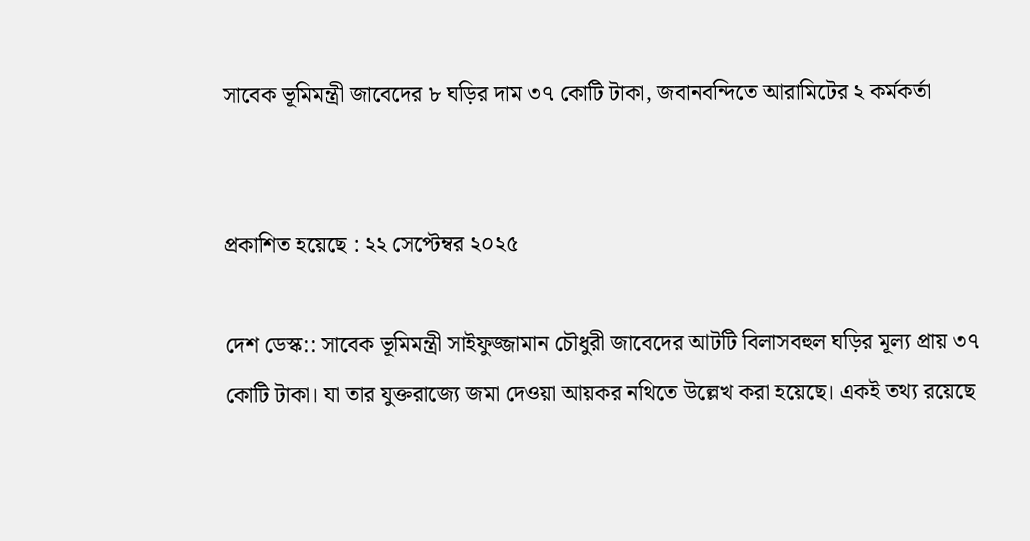সাবেক ভূমিমন্ত্রী জাবেদের ৮ ঘড়ির দাম ৩৭ কোটি টাকা, জবানবন্দিতে আরামিটের ২ কর্মকর্তা


প্রকাশিত হয়েছে : ২২ সেপ্টেম্বর ২০২৫

দেশ ডেস্ক:: সাবেক ভূমিমন্ত্রী সাইফুজ্জামান চৌধুরী জাবেদের আটটি বিলাসবহুল ঘড়ির মূল্য প্রায় ৩৭ কোটি টাকা। যা তার যুক্তরাজ্যে জমা দেওয়া আয়কর নথিতে উল্লেখ করা হয়েছে। একই তথ্য রয়েছে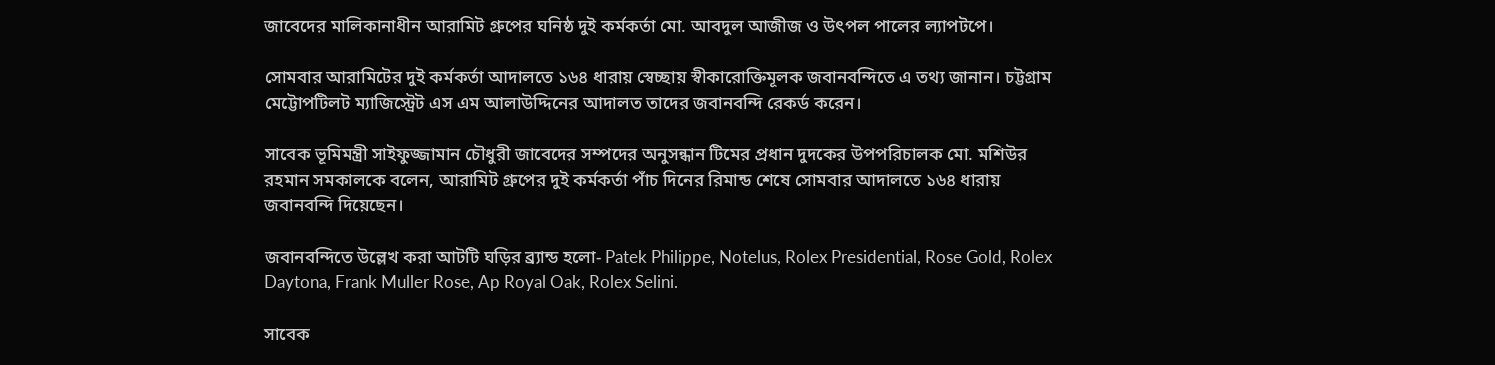জাবেদের মালিকানাধীন আরামিট গ্রুপের ঘনিষ্ঠ দুই কর্মকর্তা মো. আবদুল আজীজ ও উৎপল পালের ল্যাপটপে।

সোমবার আরামিটের দুই কর্মকর্তা আদালতে ১৬৪ ধারায় স্বেচ্ছায় স্বীকারোক্তিমূলক জবানবন্দিতে এ তথ্য জানান। চট্টগ্রাম মেট্টোপটিলট ম্যাজিস্ট্রেট এস এম আলাউদ্দিনের আদালত তাদের জবানবন্দি রেকর্ড করেন।

সাবেক ভূমিমন্ত্রী সাইফুজ্জামান চৌধুরী জাবেদের সম্পদের অনুসন্ধান টিমের প্রধান দুদকের উপপরিচালক মো. মশিউর রহমান সমকালকে বলেন, আরামিট গ্রুপের দুই কর্মকর্তা পাঁচ দিনের রিমান্ড শেষে সোমবার আদালতে ১৬৪ ধারায় জবানবন্দি দিয়েছেন।

জবানবন্দিতে উল্লেখ করা আটটি ঘড়ির ব্র্যান্ড হলো- Patek Philippe, Notelus, Rolex Presidential, Rose Gold, Rolex Daytona, Frank Muller Rose, Ap Royal Oak, Rolex Selini.

সাবেক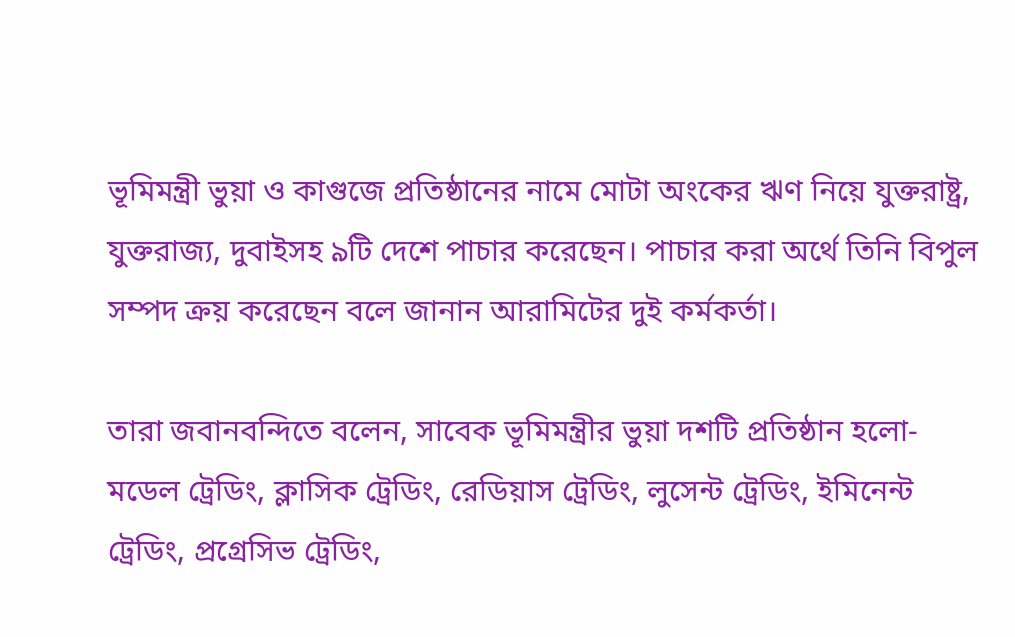ভূমিমন্ত্রী ভুয়া ও কাগুজে প্রতিষ্ঠানের নামে মোটা অংকের ঋণ নিয়ে যুক্তরাষ্ট্র, যুক্তরাজ্য, দুবাইসহ ৯টি দেশে পাচার করেছেন। পাচার করা অর্থে তিনি বিপুল সম্পদ ক্রয় করেছেন বলে জানান আরামিটের দুই কর্মকর্তা।

তারা জবানবন্দিতে বলেন, সাবেক ভূমিমন্ত্রীর ভুয়া দশটি প্রতিষ্ঠান হলো- মডেল ট্রেডিং, ক্লাসিক ট্রেডিং, রেডিয়াস ট্রেডিং, লুসেন্ট ট্রেডিং, ইমিনেন্ট ট্রেডিং, প্রগ্রেসিভ ট্রেডিং,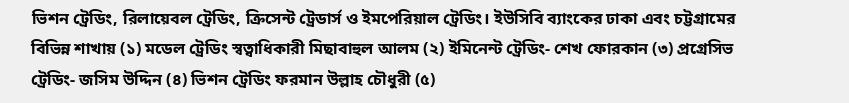ভিশন ট্রেডিং, রিলায়েবল ট্রেডিং, ক্রিসেন্ট ট্রেডার্স ও ইমপেরিয়াল ট্রেডিং। ইউসিবি ব্যাংকের ঢাকা এবং চট্টগ্রামের বিভিন্ন শাখায় (১) মডেল ট্রেডিং স্বত্বাধিকারী মিছাবাহুল আলম (২) ইমিনেন্ট ট্রেডিং- শেখ ফোরকান (৩) প্রগ্রেসিভ ট্রেডিং- জসিম উদ্দিন (৪) ভিশন ট্রেডিং ফরমান উল্লাহ চৌধুরী (৫)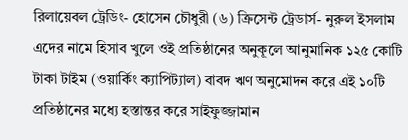রিলায়েবল ট্রেডিং- হোসেন চৌধুরী (৬) ক্রিসেন্ট ট্রেডার্স- নুরুল ইসলাম এদের নামে হিসাব খুলে ওই প্রতিষ্ঠানের অনুকূলে আনুমানিক ১২৫ কোটি টাকা টাইম (ওয়ার্কিং ক্যাপিট্যাল) বাবদ ঋণ অনুমোদন করে এই ১০টি প্রতিষ্ঠানের মধ্যে হস্তান্তর করে সাইফুজ্জামান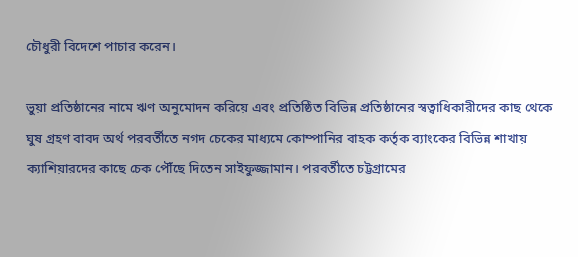চৌধুরী বিদেশে পাচার করেন।

ভুয়া প্রতিষ্ঠানের নামে ঋণ অনুমোদন করিয়ে এবং প্রতিষ্ঠিত বিভিন্ন প্রতিষ্ঠানের স্বত্বাধিকারীদের কাছ থেকে ঘুষ গ্রহণ বাবদ অর্থ পরবর্তীতে নগদ চেকের মাধ্যমে কোম্পানির বাহক কর্তৃক ব্যাংকের বিভিন্ন শাখায় ক্যাশিয়ারদের কাছে চেক পৌঁছে দিতেন সাইফুজ্জামান। পরবর্তীতে চট্টগ্রামের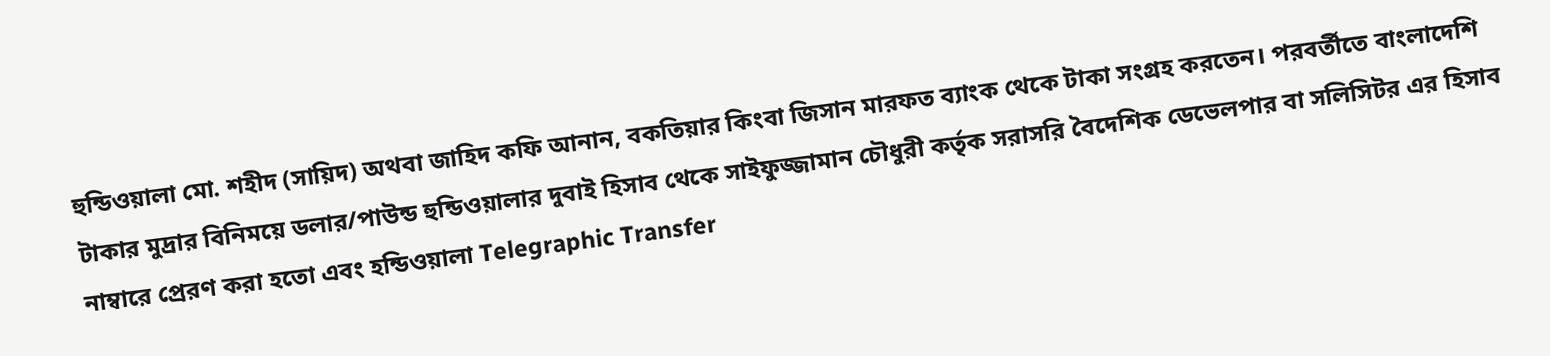হুন্ডিওয়ালা মো. শহীদ (সায়িদ) অথবা জাহিদ কফি আনান, বকতিয়ার কিংবা জিসান মারফত ব্যাংক থেকে টাকা সংগ্রহ করতেন। পরবর্তীতে বাংলাদেশি টাকার মুদ্রার বিনিময়ে ডলার/পাউন্ড হুন্ডিওয়ালার দুবাই হিসাব থেকে সাইফুজ্জামান চৌধুরী কর্তৃক সরাসরি বৈদেশিক ডেভেলপার বা সলিসিটর এর হিসাব নাম্বারে প্রেরণ করা হতো এবং হন্ডিওয়ালা Telegraphic Transfer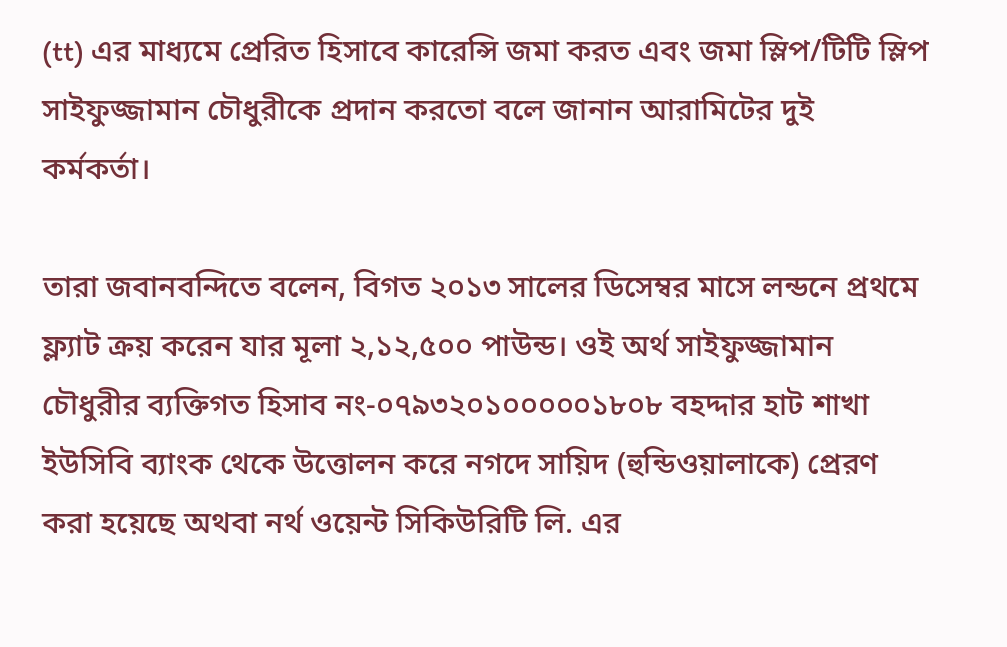(tt) এর মাধ্যমে প্রেরিত হিসাবে কারেন্সি জমা করত এবং জমা স্লিপ/টিটি স্লিপ সাইফুজ্জামান চৌধুরীকে প্রদান করতো বলে জানান আরামিটের দুই কর্মকর্তা।

তারা জবানবন্দিতে বলেন, বিগত ২০১৩ সালের ডিসেম্বর মাসে লন্ডনে প্রথমে ফ্ল্যাট ক্রয় করেন যার মূলা ২,১২,৫০০ পাউন্ড। ওই অর্থ সাইফুজ্জামান চৌধুরীর ব্যক্তিগত হিসাব নং-০৭৯৩২০১০০০০০১৮০৮ বহদ্দার হাট শাখা ইউসিবি ব্যাংক থেকে উত্তোলন করে নগদে সায়িদ (হুন্ডিওয়ালাকে) প্রেরণ করা হয়েছে অথবা নর্থ ওয়েন্ট সিকিউরিটি লি. এর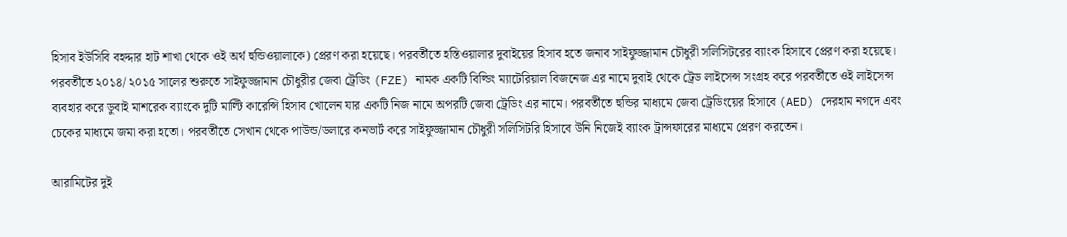হিসাব ইউসিবি বহদ্দার হাট শাখা থেকে ওই অর্থ হুন্ডিওয়ালাকে) প্রেরণ করা হয়েছে। পরবর্তীতে হস্তিওয়ালার দুবাইয়ের হিসাব হতে জনাব সাইফুজ্জামান চৌধুরী সলিসিটরের ব্যাংক হিসাবে প্রেরণ করা হয়েছে। পরবর্তীতে ২০১৪/ ২০১৫ সালের শুরুতে সাইফুজ্জামান চৌধুরীর জেবা ট্রেডিং (FZE) নামক একটি বিল্ডিং ম্যাটেরিয়াল বিজনেজ এর নামে দুবাই থেকে ট্রেড লাইসেন্স সংগ্রহ করে পরবর্তীতে ওই লাইসেন্স ব্যবহার করে ডুবাই মাশরেক ব্যাংকে দুটি মাল্টি কারেন্সি হিসাব খোলেন যার একটি নিজ নামে অপরটি জেবা ট্রেডিং এর নামে। পরবর্তীতে হুন্ডির মাধ্যমে জেবা ট্রেডিংয়ের হিসাবে (AED) দেরহাম নগদে এবং চেকের মাধ্যমে জমা করা হতো। পরবর্তীতে সেখান থেকে পাউন্ড/ডলারে কনভার্ট করে সাইফুজ্জামান চৌধুরী সলিসিটরি হিসাবে উনি নিজেই ব্যাংক ট্রান্সফারের মাধ্যমে প্রেরণ করতেন।

আরামিটের দুই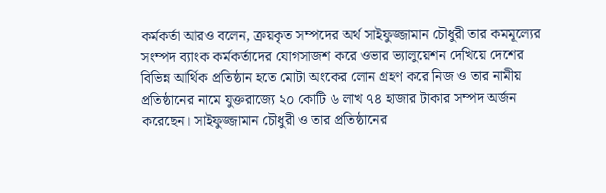কর্মকর্তা আরও বলেন, ক্রয়কৃত সম্পদের অর্থ সাইফুজ্জামান চৌধুরী তার কমমূল্যের সংম্পদ ব্যাংক কর্মকর্তাদের যোগসাজশ করে ওভার ভ্যালুয়েশন দেখিয়ে দেশের বিভিন্ন আর্থিক প্রতিষ্ঠান হতে মোটা অংকের লোন গ্রহণ করে নিজ ও তার নামীয় প্রতিষ্ঠানের নামে যুক্তরাজ্যে ২০ কোটি ৬ লাখ ৭৪ হাজার টাকার সম্পদ অর্জন করেছেন। সাইফুজ্জামান চৌধুরী ও তার প্রতিষ্ঠানের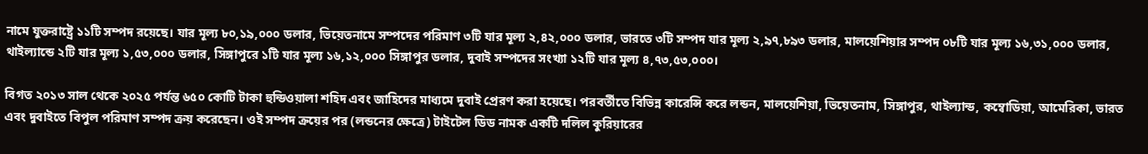নামে যুক্তরাষ্ট্রে ১১টি সম্পদ রয়েছে। যার মূল্য ৮০,১৯,০০০ ডলার, ভিয়েতনামে সম্পদের পরিমাণ ৩টি যার মূল্য ২,৪২,০০০ ডলার, ভারতে ৩টি সম্পদ যার মূল্য ২,৯৭,৮৯৩ ডলার, মালয়েশিয়ার সম্পদ ০৮টি যার মূল্য ১৬,৩১,০০০ ডলার, থাইল্যান্ডে ২টি যার মূল্য ১,৫৩,০০০ ডলার, সিঙ্গাপুরে ১টি যার মূল্য ১৬,১২,০০০ সিঙ্গাপুর ডলার, দুবাই সম্পদের সংখ্যা ১২টি যার মূল্য ৪,৭৩,৫৩,০০০।

বিগত ২০১৩ সাল থেকে ২০২৫ পর্যন্ত ৬৫০ কোটি টাকা হুন্ডিওয়ালা শহিদ এবং জাহিদের মাধ্যমে দুবাই প্রেরণ করা হয়েছে। পরবর্তীতে বিভিন্ন কারেন্সি করে লন্ডন, মালয়েশিয়া, ভিয়েতনাম, সিঙ্গাপুর, থাইল্যান্ড, কম্বোডিয়া, আমেরিকা, ভারত এবং দুবাইতে বিপুল পরিমাণ সম্পদ ক্রয় করেছেন। ওই সম্পদ ক্রয়ের পর (লন্ডনের ক্ষেত্রে) টাইটেল ডিড নামক একটি দলিল কুরিয়ারের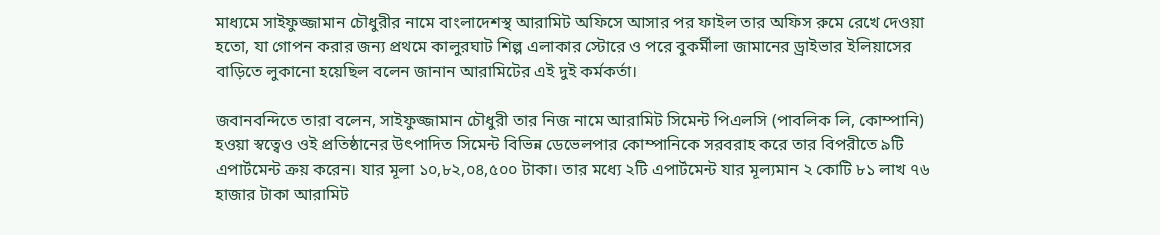মাধ্যমে সাইফুজ্জামান চৌধুরীর নামে বাংলাদেশস্থ আরামিট অফিসে আসার পর ফাইল তার অফিস রুমে রেখে দেওয়া হতো, যা গোপন করার জন্য প্রথমে কালুরঘাট শিল্প এলাকার স্টোরে ও পরে বুকর্মীলা জামানের ড্রাইভার ইলিয়াসের বাড়িতে লুকানো হয়েছিল বলেন জানান আরামিটের এই দুই কর্মকর্তা।

জবানবন্দিতে তারা বলেন, সাইফুজ্জামান চৌধুরী তার নিজ নামে আরামিট সিমেন্ট পিএলসি (পাবলিক লি, কোম্পানি) হওয়া স্বত্বেও ওই প্রতিষ্ঠানের উৎপাদিত সিমেন্ট বিভিন্ন ডেভেলপার কোম্পানিকে সরবরাহ করে তার বিপরীতে ৯টি এপার্টমেন্ট ক্রয় করেন। যার মূলা ১০,৮২,০৪,৫০০ টাকা। তার মধ্যে ২টি এপার্টমেন্ট যার মূল্যমান ২ কোটি ৮১ লাখ ৭৬ হাজার টাকা আরামিট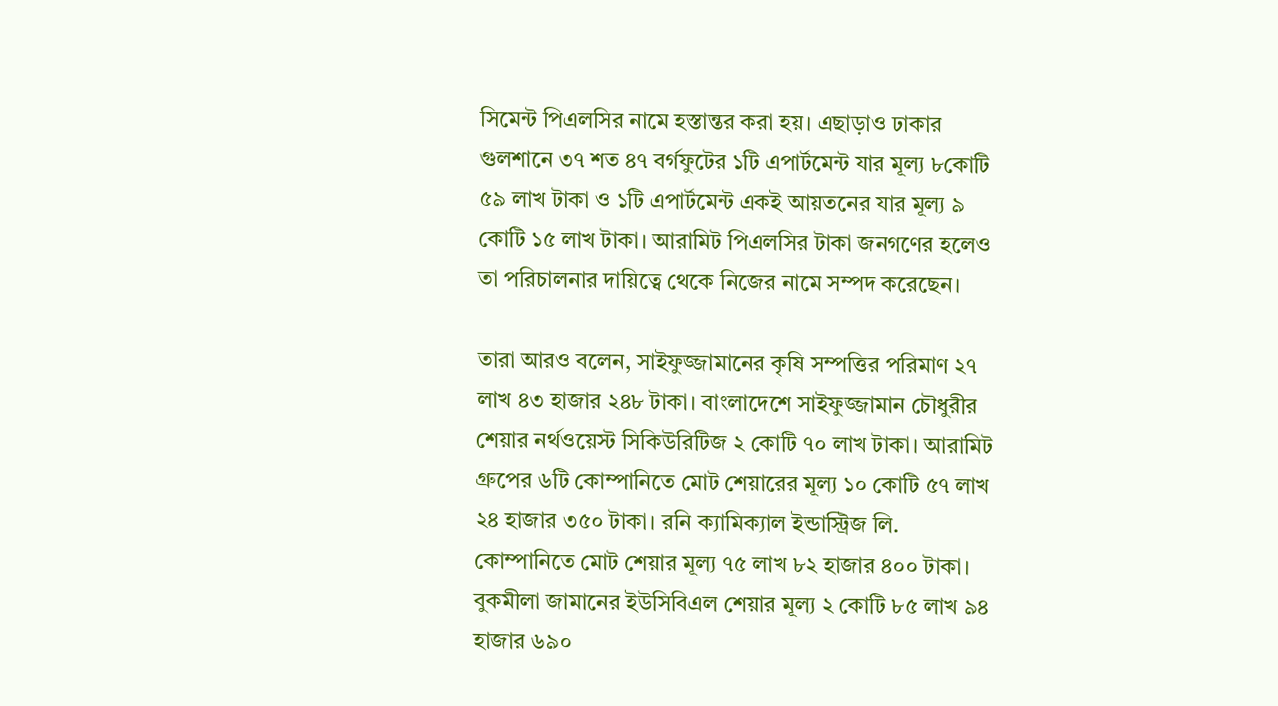সিমেন্ট পিএলসির নামে হস্তান্তর করা হয়। এছাড়াও ঢাকার গুলশানে ৩৭ শত ৪৭ বর্গফুটের ১টি এপার্টমেন্ট যার মূল্য ৮কোটি ৫৯ লাখ টাকা ও ১টি এপার্টমেন্ট একই আয়তনের যার মূল্য ৯ কোটি ১৫ লাখ টাকা। আরামিট পিএলসির টাকা জনগণের হলেও তা পরিচালনার দায়িত্বে থেকে নিজের নামে সম্পদ করেছেন।

তারা আরও বলেন, সাইফুজ্জামানের কৃষি সম্পত্তির পরিমাণ ২৭ লাখ ৪৩ হাজার ২৪৮ টাকা। বাংলাদেশে সাইফুজ্জামান চৌধুরীর শেয়ার নর্থওয়েস্ট সিকিউরিটিজ ২ কোটি ৭০ লাখ টাকা। আরামিট গ্রুপের ৬টি কোম্পানিতে মোট শেয়ারের মূল্য ১০ কোটি ৫৭ লাখ ২৪ হাজার ৩৫০ টাকা। রনি ক্যামিক্যাল ইন্ডাস্ট্রিজ লি. কোম্পানিতে মোট শেয়ার মূল্য ৭৫ লাখ ৮২ হাজার ৪০০ টাকা। বুকমীলা জামানের ইউসিবিএল শেয়ার মূল্য ২ কোটি ৮৫ লাখ ৯৪ হাজার ৬৯০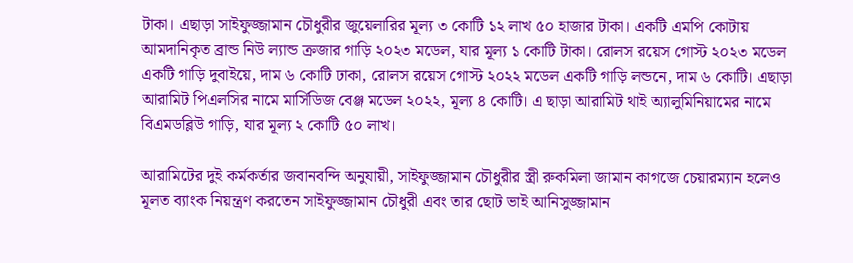টাকা। এছাড়া সাইফুজ্জামান চৌধুরীর জুয়েলারির মূল্য ৩ কোটি ১২ লাখ ৫০ হাজার টাকা। একটি এমপি কোটায় আমদানিকৃত ব্রান্ড নিউ ল্যান্ড ক্রজার গাড়ি ২০২৩ মডেল, যার মূল্য ১ কোটি টাকা। রোলস রয়েস গোস্ট ২০২৩ মডেল একটি গাড়ি দুবাইয়ে, দাম ৬ কোটি ঢাকা, রোলস রয়েস গোস্ট ২০২২ মডেল একটি গাড়ি লন্ডনে, দাম ৬ কোটি। এছাড়া আরামিট পিএলসির নামে মার্সিডিজ বেঞ্জ মডেল ২০২২, মূল্য ৪ কোটি। এ ছাড়া আরামিট থাই অ্যালুমিনিয়ামের নামে বিএমডব্লিউ গাড়ি, যার মূল্য ২ কোটি ৫০ লাখ।

আরামিটের দুই কর্মকর্তার জবানবন্দি অনুযায়ী, সাইফুজ্জামান চৌধুরীর স্ত্রী রুকমিলা জামান কাগজে চেয়ারম্যান হলেও মূলত ব্যাংক নিয়ন্ত্রণ করতেন সাইফুজ্জামান চৌধুরী এবং তার ছোট ভাই আনিসুজ্জামান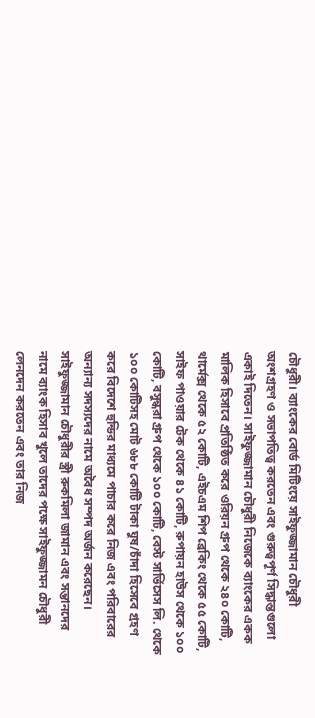চৌধুরী। ব‍্যাংকের বোর্ড মিটিংয়ে সাইফুজ্জামান চৌধুরী অংশগ্রহণ ও সভাপতিত্ব করতেন এবং গুরুত্বপূর্ণ সিদ্ধান্তগুলো একাই দিতেন। সাইফুজ্জামান চৌধুরী নিজেকে ব্যাংকের একক মালিক হিসাবে প্রতিষ্ঠিত করে ওরিয়ন গ্রুপ থেকে ২৪০ কোটি, থার্মেক্স থেকে ৫২ কোটি, এইচএম শিপ ব্রেকিং থেকে ৫৫ কোটি, সাইফ পাওয়ার টেক থেকে ৪১ কোটি, রুপায়ন হাউস থেকে ১০০ কোটি, বসুন্ধরা গ্রুপ থেকে ১০০ কোটি, বেস্ট সার্ভিসেস লি. থেকে ১০০ কোটিসহ মোট ৬৮৮ কোটি টাকা ঘুষ/চাঁদা হিসেবে গ্রহণ করে বিদেশে হুন্ডির মাধ্যমে পাচার করে নিজ এবং পরিবারের অন্যান্য সদস্যদের নামে অবৈধ সম্পদ অর্জন করেছেন। সাইফুজ্জামান চৌধুরীর স্ত্রী রুকমিলা জামান এবং সন্তানদের নামে ব্যাংক হিসাব খুলে তাদের পক্ষে সাইফুজ্জামন চৌধুরী লেনদেন করতেন এবং তার নিজ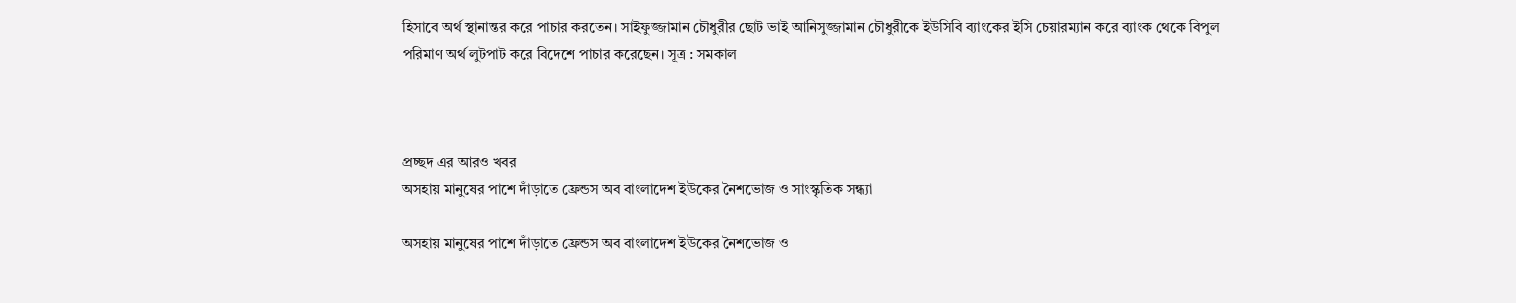হিসাবে অর্থ স্থানান্তর করে পাচার করতেন। সাইফুজ্জামান চৌধুরীর ছোট ভাই আনিসুজ্জামান চৌধুরীকে ইউসিবি ব্যাংকের ইসি চেয়ারম্যান করে ব্যাংক থেকে বিপুল পরিমাণ অর্থ লুটপাট করে বিদেশে পাচার করেছেন। সূত্র : সমকাল



প্রচ্ছদ এর আরও খবর
অসহায় মানুষের পাশে দাঁড়াতে ফ্রেন্ডস অব বাংলাদেশ ইউকের নৈশভোজ ও সাংস্কৃতিক সন্ধ্যা

অসহায় মানুষের পাশে দাঁড়াতে ফ্রেন্ডস অব বাংলাদেশ ইউকের নৈশভোজ ও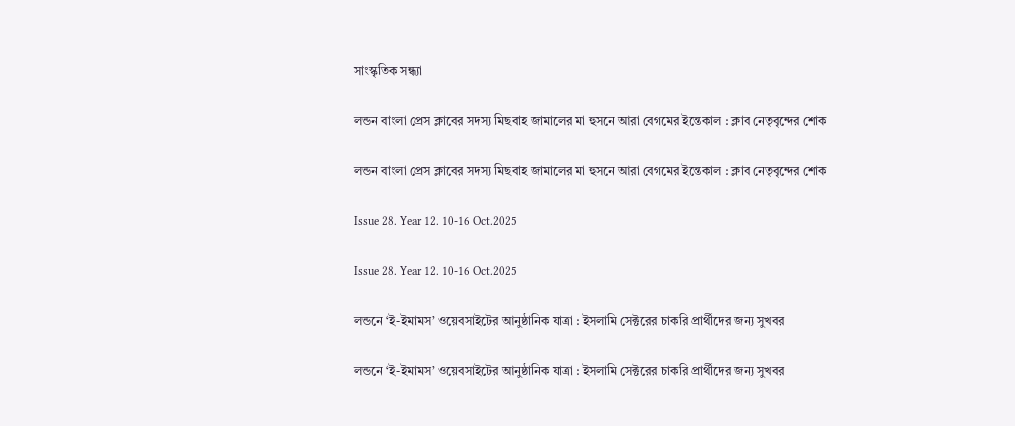সাংস্কৃতিক সন্ধ্যা

লন্ডন বাংলা প্রেস ক্লাবের সদস্য মিছবাহ জামালের মা হুসনে আরা বেগমের ইন্তেকাল : ক্লাব নেতৃবৃন্দের শোক

লন্ডন বাংলা প্রেস ক্লাবের সদস্য মিছবাহ জামালের মা হুসনে আরা বেগমের ইন্তেকাল : ক্লাব নেতৃবৃন্দের শোক

Issue 28. Year 12. 10-16 Oct.2025

Issue 28. Year 12. 10-16 Oct.2025

লন্ডনে ‘ই-ইমামস’ ওয়েবসাইটের আনুষ্ঠানিক যাত্রা : ইসলামি সেক্টরের চাকরি প্রার্থীদের জন্য সুখবর

লন্ডনে ‘ই-ইমামস’ ওয়েবসাইটের আনুষ্ঠানিক যাত্রা : ইসলামি সেক্টরের চাকরি প্রার্থীদের জন্য সুখবর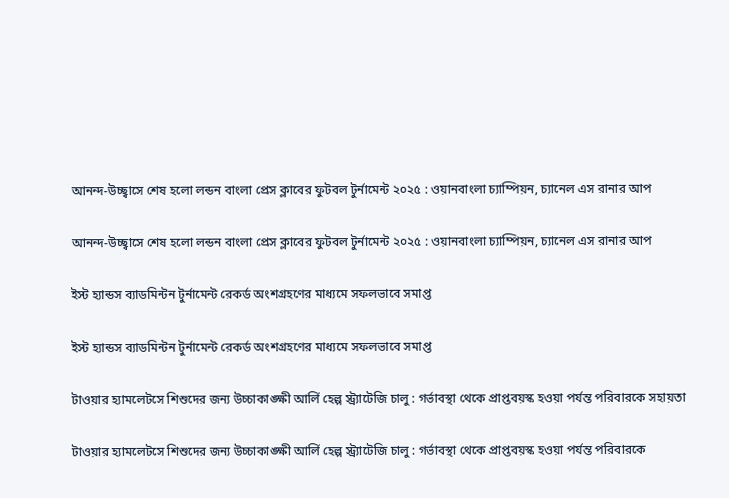আনন্দ-উচ্ছ্বাসে শেষ হলো লন্ডন বাংলা প্রেস ক্লাবের ফুটবল টুর্নামেন্ট ২০২৫ : ওয়ানবাংলা চ্যাম্পিয়ন, চ্যানেল এস রানার আপ

আনন্দ-উচ্ছ্বাসে শেষ হলো লন্ডন বাংলা প্রেস ক্লাবের ফুটবল টুর্নামেন্ট ২০২৫ : ওয়ানবাংলা চ্যাম্পিয়ন, চ্যানেল এস রানার আপ

ইস্ট হ্যান্ডস ব্যাডমিন্টন টুর্নামেন্ট রেকর্ড অংশগ্রহণের মাধ্যমে সফলভাবে সমাপ্ত

ইস্ট হ্যান্ডস ব্যাডমিন্টন টুর্নামেন্ট রেকর্ড অংশগ্রহণের মাধ্যমে সফলভাবে সমাপ্ত

টাওয়ার হ্যামলেটসে শিশুদের জন্য উচ্চাকাঙ্ক্ষী আর্লি হেল্প স্ট্র্যাটেজি চালু : গর্ভাবস্থা থেকে প্রাপ্তবয়স্ক হওয়া পর্যন্ত পরিবারকে সহায়তা

টাওয়ার হ্যামলেটসে শিশুদের জন্য উচ্চাকাঙ্ক্ষী আর্লি হেল্প স্ট্র্যাটেজি চালু : গর্ভাবস্থা থেকে প্রাপ্তবয়স্ক হওয়া পর্যন্ত পরিবারকে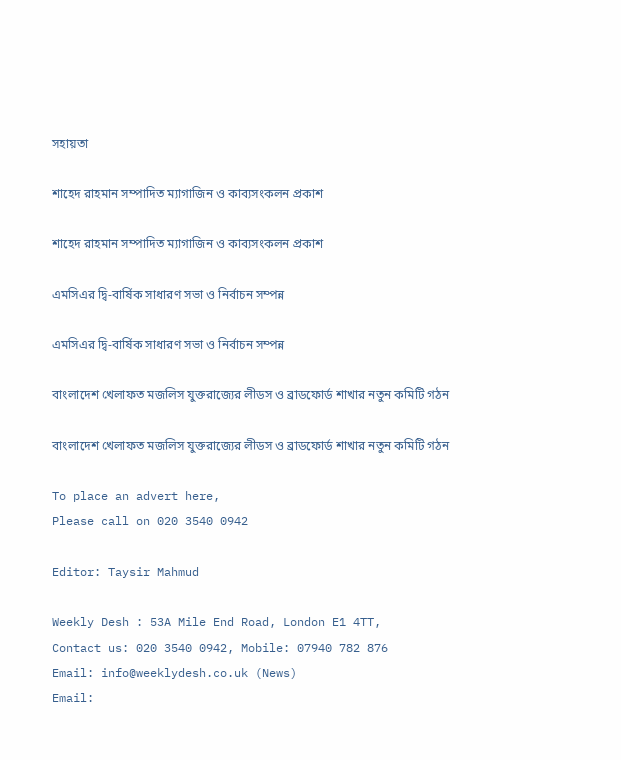সহায়তা

শাহেদ রাহমান সম্পাদিত ম্যাগাজিন ও কাব্যসংকলন প্রকাশ

শাহেদ রাহমান সম্পাদিত ম্যাগাজিন ও কাব্যসংকলন প্রকাশ

এমসিএর দ্বি-বার্ষিক সাধারণ সভা ও নির্বাচন সম্পন্ন

এমসিএর দ্বি-বার্ষিক সাধারণ সভা ও নির্বাচন সম্পন্ন

বাংলাদেশ খেলাফত মজলিস যুক্তরাজ্যের লীডস ও ব্রাডফোর্ড শাখার নতুন কমিটি গঠন

বাংলাদেশ খেলাফত মজলিস যুক্তরাজ্যের লীডস ও ব্রাডফোর্ড শাখার নতুন কমিটি গঠন

To place an advert here,
Please call on 020 3540 0942

Editor: Taysir Mahmud

Weekly Desh : 53A Mile End Road, London E1 4TT,
Contact us: 020 3540 0942, Mobile: 07940 782 876
Email: info@weeklydesh.co.uk (News)
Email: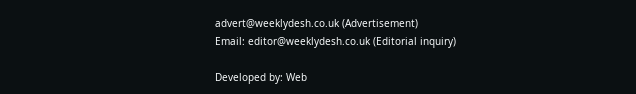advert@weeklydesh.co.uk (Advertisement)
Email: editor@weeklydesh.co.uk (Editorial inquiry)

Developed by: Web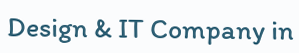Design & IT Company in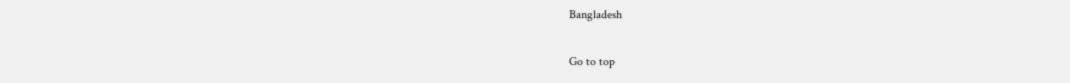Bangladesh

Go to top